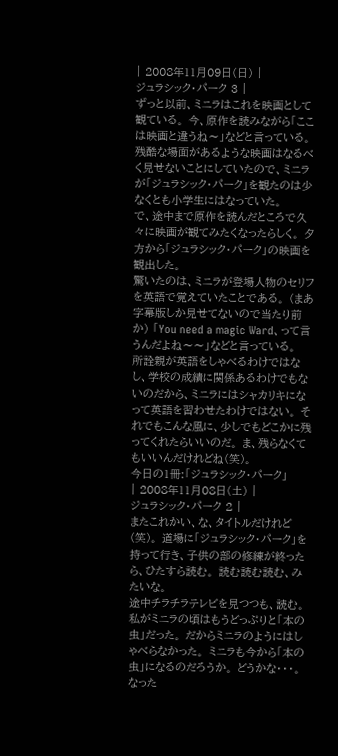| 2008年11月09日(日) |
ジュラシック・パーク 3 |
ずっと以前、ミニラはこれを映画として観ている。 今、原作を読みながら「ここは映画と違うね〜」などと言っている。 残酷な場面があるような映画はなるべく見せないことにしていたので、ミニラが「ジュラシック・パーク」を観たのは少なくとも小学生にはなっていた。
で、途中まで原作を読んだところで久々に映画が観てみたくなったらしく。 夕方から「ジュラシック・パーク」の映画を観出した。
驚いたのは、ミニラが登場人物のセリフを英語で覚えていたことである。 (まあ字幕版しか見せてないので当たり前か) 「You need a magic Ward、って言うんだよね〜〜」などと言っている。
所詮親が英語をしゃべるわけではなし、学校の成績に関係あるわけでもないのだから、ミニラにはシャカリキになって英語を習わせたわけではない。 それでもこんな風に、少しでもどこかに残ってくれたらいいのだ。 ま、残らなくてもいいんだけれどね(笑)。
今日の1冊:「ジュラシック・パーク」
| 2008年11月08日(土) |
ジュラシック・パーク 2 |
またこれかい、な、タイトルだけれど(笑)。 道場に「ジュラシック・パーク」を持って行き、子供の部の修練が終ったら、ひたすら読む。 読む読む読む、みたいな。
途中チラチラテレビを見つつも、読む。
私がミニラの頃はもうどっぷりと「本の虫」だった。 だからミニラのようにはしゃべらなかった。 ミニラも今から「本の虫」になるのだろうか。 どうかな・・・。
なった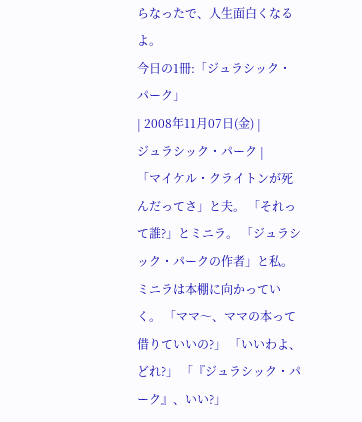らなったで、人生面白くなるよ。
今日の1冊:「ジュラシック・パーク」
| 2008年11月07日(金) |
ジュラシック・パーク |
「マイケル・クライトンが死んだってさ」と夫。 「それって誰?」とミニラ。 「ジュラシック・パークの作者」と私。
ミニラは本棚に向かっていく。 「ママ〜、ママの本って借りていいの?」 「いいわよ、どれ?」 「『ジュラシック・パーク』、いい?」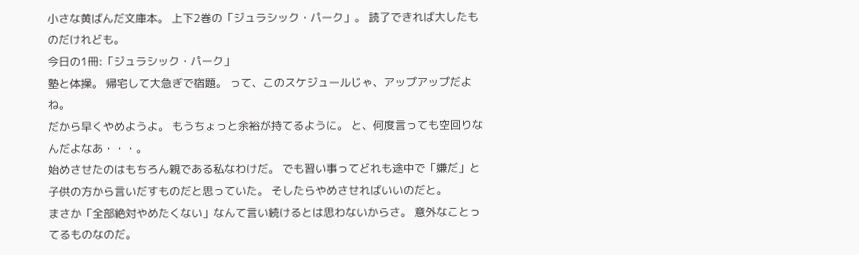小さな黄ばんだ文庫本。 上下2巻の「ジュラシック・パーク」。 読了できれば大したものだけれども。
今日の1冊:「ジュラシック・パーク」
塾と体操。 帰宅して大急ぎで宿題。 って、このスケジュールじゃ、アップアップだよね。
だから早くやめようよ。 もうちょっと余裕が持てるように。 と、何度言っても空回りなんだよなあ・・・。
始めさせたのはもちろん親である私なわけだ。 でも習い事ってどれも途中で「嫌だ」と子供の方から言いだすものだと思っていた。 そしたらやめさせればいいのだと。
まさか「全部絶対やめたくない」なんて言い続けるとは思わないからさ。 意外なことってるものなのだ。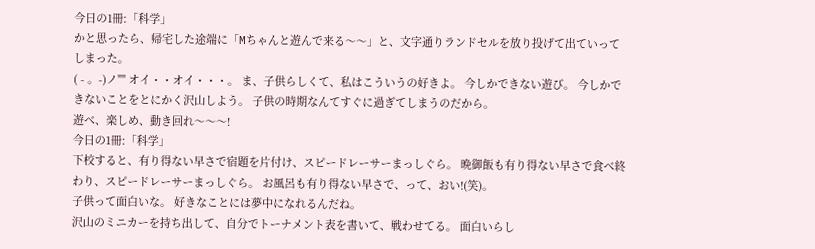今日の1冊:「科学」
かと思ったら、帰宅した途端に「Mちゃんと遊んで来る〜〜」と、文字通りランドセルを放り投げて出ていってしまった。
( - 。-)ノ"" オイ・・オイ・・・。 ま、子供らしくて、私はこういうの好きよ。 今しかできない遊び。 今しかできないことをとにかく沢山しよう。 子供の時期なんてすぐに過ぎてしまうのだから。
遊べ、楽しめ、動き回れ〜〜〜!
今日の1冊:「科学」
下校すると、有り得ない早さで宿題を片付け、スピードレーサーまっしぐら。 晩御飯も有り得ない早さで食べ終わり、スピードレーサーまっしぐら。 お風呂も有り得ない早さで、って、おい!(笑)。
子供って面白いな。 好きなことには夢中になれるんだね。
沢山のミニカーを持ち出して、自分でトーナメント表を書いて、戦わせてる。 面白いらし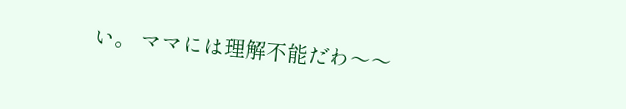い。 ママには理解不能だわ〜〜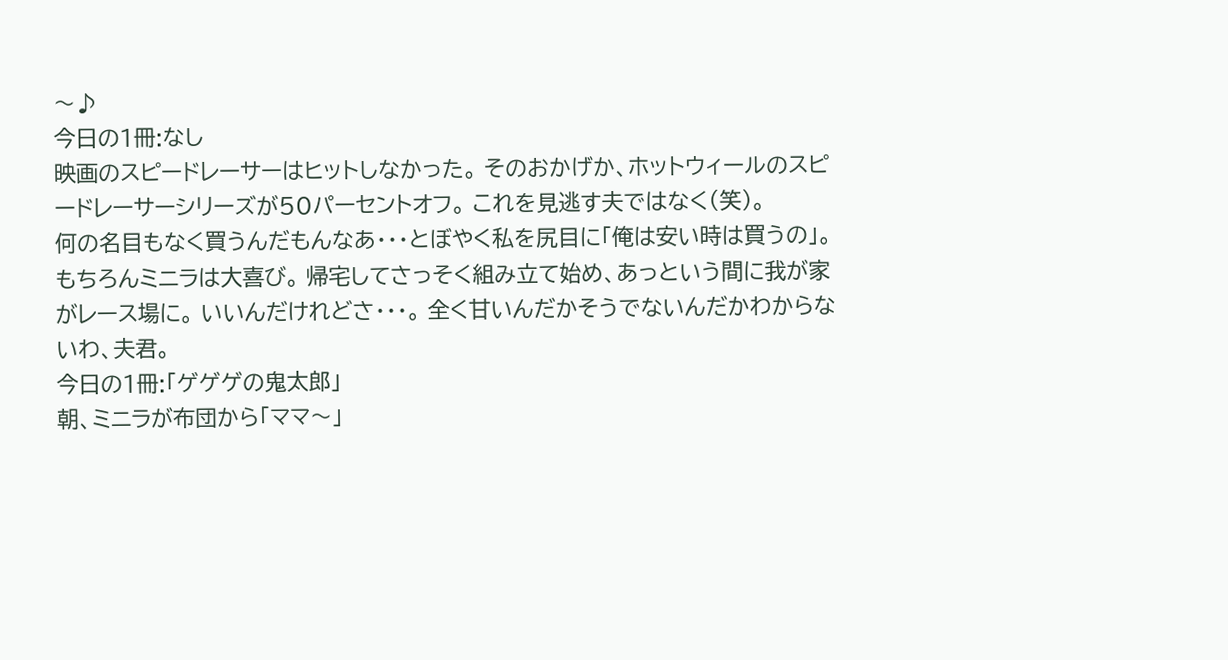〜♪
今日の1冊:なし
映画のスピードレーサーはヒットしなかった。 そのおかげか、ホットウィールのスピードレーサーシリーズが50パーセントオフ。 これを見逃す夫ではなく(笑)。
何の名目もなく買うんだもんなあ・・・とぼやく私を尻目に「俺は安い時は買うの」。
もちろんミニラは大喜び。 帰宅してさっそく組み立て始め、あっという間に我が家がレース場に。 いいんだけれどさ・・・。 全く甘いんだかそうでないんだかわからないわ、夫君。
今日の1冊:「ゲゲゲの鬼太郎」
朝、ミニラが布団から「ママ〜」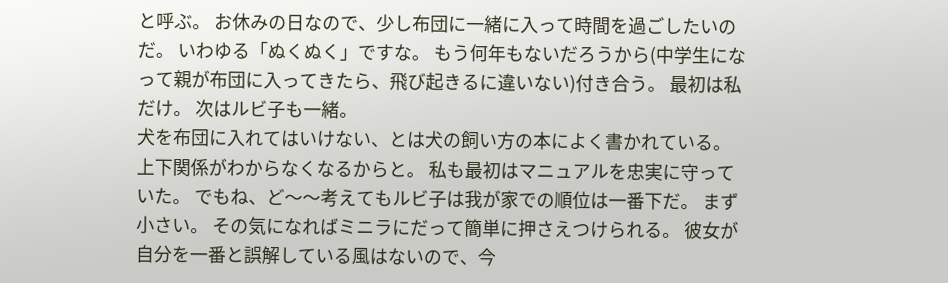と呼ぶ。 お休みの日なので、少し布団に一緒に入って時間を過ごしたいのだ。 いわゆる「ぬくぬく」ですな。 もう何年もないだろうから(中学生になって親が布団に入ってきたら、飛び起きるに違いない)付き合う。 最初は私だけ。 次はルビ子も一緒。
犬を布団に入れてはいけない、とは犬の飼い方の本によく書かれている。 上下関係がわからなくなるからと。 私も最初はマニュアルを忠実に守っていた。 でもね、ど〜〜考えてもルビ子は我が家での順位は一番下だ。 まず小さい。 その気になればミニラにだって簡単に押さえつけられる。 彼女が自分を一番と誤解している風はないので、今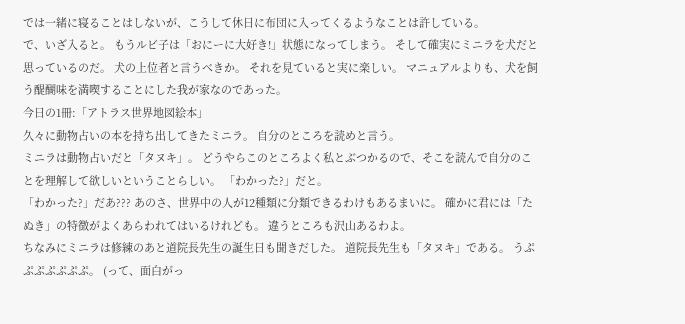では一緒に寝ることはしないが、こうして休日に布団に入ってくるようなことは許している。
で、いざ入ると。 もうルビ子は「おにーに大好き!」状態になってしまう。 そして確実にミニラを犬だと思っているのだ。 犬の上位者と言うべきか。 それを見ていると実に楽しい。 マニュアルよりも、犬を飼う醍醐味を満喫することにした我が家なのであった。
今日の1冊:「アトラス世界地図絵本」
久々に動物占いの本を持ち出してきたミニラ。 自分のところを読めと言う。
ミニラは動物占いだと「タヌキ」。 どうやらこのところよく私とぶつかるので、そこを読んで自分のことを理解して欲しいということらしい。 「わかった?」だと。
「わかった?」だあ??? あのさ、世界中の人が12種類に分類できるわけもあるまいに。 確かに君には「たぬき」の特徴がよくあらわれてはいるけれども。 違うところも沢山あるわよ。
ちなみにミニラは修練のあと道院長先生の誕生日も聞きだした。 道院長先生も「タヌキ」である。 うぷぷぷぷぷぷぷ。 (って、面白がっ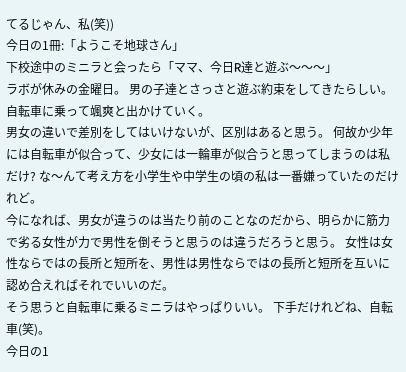てるじゃん、私(笑))
今日の1冊:「ようこそ地球さん」
下校途中のミニラと会ったら「ママ、今日R達と遊ぶ〜〜〜」
ラボが休みの金曜日。 男の子達とさっさと遊ぶ約束をしてきたらしい。 自転車に乗って颯爽と出かけていく。
男女の違いで差別をしてはいけないが、区別はあると思う。 何故か少年には自転車が似合って、少女には一輪車が似合うと思ってしまうのは私だけ? な〜んて考え方を小学生や中学生の頃の私は一番嫌っていたのだけれど。
今になれば、男女が違うのは当たり前のことなのだから、明らかに筋力で劣る女性が力で男性を倒そうと思うのは違うだろうと思う。 女性は女性ならではの長所と短所を、男性は男性ならではの長所と短所を互いに認め合えればそれでいいのだ。
そう思うと自転車に乗るミニラはやっぱりいい。 下手だけれどね、自転車(笑)。
今日の1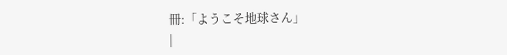冊:「ようこそ地球さん」
|